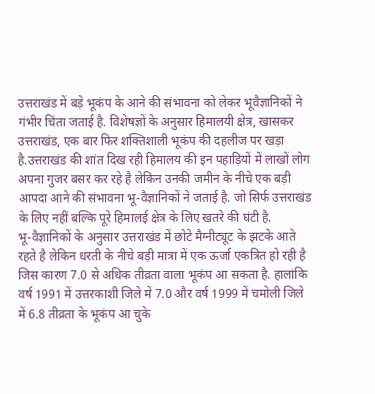उत्तराखंड में बड़े भूकंप के आने की संभावना को लेकर भूवैज्ञानिकों ने गंभीर चिंता जताई है. विशेषज्ञों के अनुसार हिमालयी क्षेत्र, खासकर उत्तराखंड, एक बार फिर शक्तिशाली भूकंप की दहलीज पर खड़ा है.उत्तराखंड की शांत दिख रही हिमालय की इन पहाड़ियों में लाखों लोग अपना गुजर बसर कर रहे है लेकिन उनकी जमीन के नीचे एक बड़ी आपदा आने की संभावना भू-वैज्ञानिकों ने जताई है. जो सिर्फ उत्तराखंड के लिए नहीं बल्कि पूरे हिमालई क्षेत्र के लिए खतरे की घंटी है.
भू-वैज्ञानिकों के अनुसार उत्तराखंड में छोटे मैग्नीट्यूट के झटके आते रहते है लेकिन धरती के नीचे बड़ी मात्रा में एक ऊर्जा एकत्रित हो रही है जिस कारण 7.0 से अधिक तीव्रता वाला भूकंप आ सकता है. हालांकि वर्ष 1991 में उत्तरकाशी जिले में 7.0 और वर्ष 1999 में चमोली जिले में 6.8 तीव्रता के भूकंप आ चुके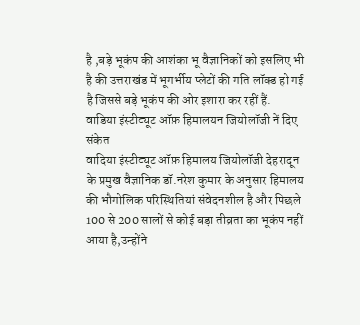है ,बड़े भूकंप की आशंका भू वैज्ञानिकों को इसलिए भी है की उत्तराखंड में भूगर्भीय प्लेटों की गति लॉक्ड हो गई है जिससे बड़े भूकंप की ओर इशारा कर रहीं हैं.
वाडिया इंस्टीट्यूट ऑफ़ हिमालयन जियोलॉजी नें दिए संकेत
वादिया इंस्टीट्यूट ऑफ़ हिमालय जियोलॉजी देहरादून के प्रमुख वैज्ञानिक डॉ.नरेश कुमार के अनुसार हिमालय की भौगोलिक परिस्थितियां संवेदनशील है और पिछले 100 से 200 सालों से कोई बड़ा तीव्रता का भूकंप नहीं आया है,उन्होंने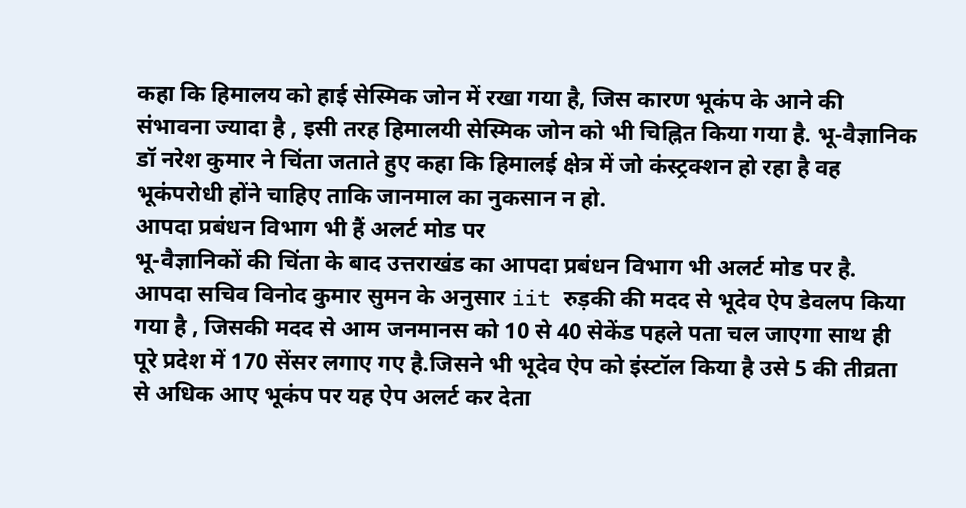कहा कि हिमालय को हाई सेस्मिक जोन में रखा गया है, जिस कारण भूकंप के आने की संभावना ज्यादा है , इसी तरह हिमालयी सेस्मिक जोन को भी चिह्नित किया गया है. भू-वैज्ञानिक डॉ नरेश कुमार ने चिंता जताते हुए कहा कि हिमालई क्षेत्र में जो कंस्ट्रक्शन हो रहा है वह भूकंपरोधी होंने चाहिए ताकि जानमाल का नुकसान न हो.
आपदा प्रबंधन विभाग भी हैं अलर्ट मोड पर
भू-वैज्ञानिकों की चिंता के बाद उत्तराखंड का आपदा प्रबंधन विभाग भी अलर्ट मोड पर है. आपदा सचिव विनोद कुमार सुमन के अनुसार iit रुड़की की मदद से भूदेव ऐप डेवलप किया गया है , जिसकी मदद से आम जनमानस को 10 से 40 सेकेंड पहले पता चल जाएगा साथ ही पूरे प्रदेश में 170 सेंसर लगाए गए है.जिसने भी भूदेव ऐप को इंस्टॉल किया है उसे 5 की तीव्रता से अधिक आए भूकंप पर यह ऐप अलर्ट कर देता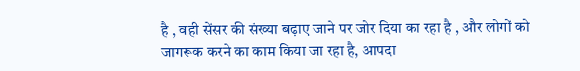है , वही सेंसर की संख्या बढ़ाए जाने पर जोर दिया का रहा है , और लोगों को जागरूक करने का काम किया जा रहा है, आपदा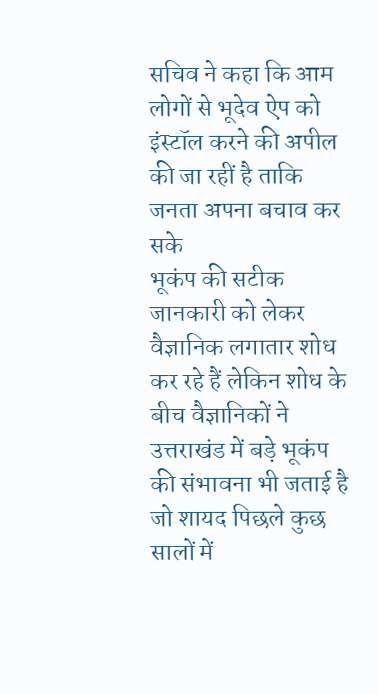सचिव ने कहा कि आम लोगों से भूदेव ऐप को इंस्टॉल करने की अपील की जा रहीं है ताकि जनता अपना बचाव कर सके
भूकंप की सटीक जानकारी को लेकर वैज्ञानिक लगातार शोध कर रहे हैं लेकिन शोध के बीच वैज्ञानिकों ने उत्तराखंड में बड़े भूकंप की संभावना भी जताई है जो शायद पिछले कुछ सालों में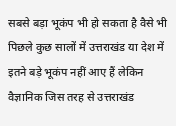सबसे बड़ा भूकंप भी हो सकता है वैसे भी पिछले कुछ सालों में उत्तराखंड या देश में इतने बड़े भूकंप नहीं आए हैं लेकिन वैज्ञानिक जिस तरह से उत्तराखंड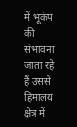में भूकंप की संभावना जाता रहे हैं उससे हिमालय क्षेत्र में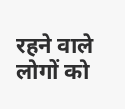रहने वाले लोगों को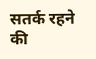सतर्क रहने की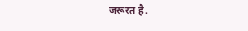जरूरत है.